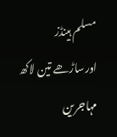مسلم ہینڈز اورساڑھے تین لاکھ مہاجرین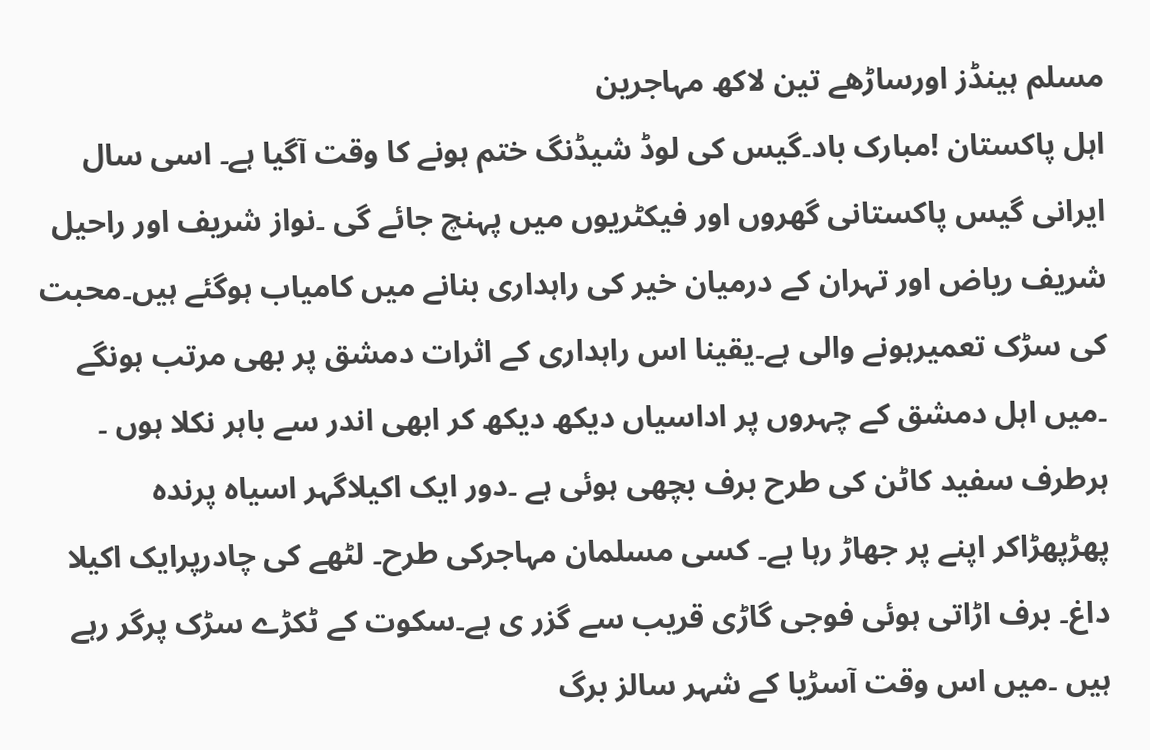مسلم ہینڈز اورساڑھے تین لاکھ مہاجرین
اہل پاکستان !مبارک باد۔گیس کی لوڈ شیڈنگ ختم ہونے کا وقت آگیا ہے۔ اسی سال ایرانی گیس پاکستانی گھروں اور فیکٹریوں میں پہنچ جائے گی ۔نواز شریف اور راحیل شریف ریاض اور تہران کے درمیان خیر کی راہداری بنانے میں کامیاب ہوگئے ہیں۔محبت کی سڑک تعمیرہونے والی ہے۔یقینا اس راہداری کے اثرات دمشق پر بھی مرتب ہونگے ۔میں اہل دمشق کے چہروں پر اداسیاں دیکھ دیکھ کر ابھی اندر سے باہر نکلا ہوں ۔ ہرطرف سفید کاٹن کی طرح برف بچھی ہوئی ہے ۔دور ایک اکیلاگہر اسیاہ پرندہ پھڑپھڑاکر اپنے پر جھاڑ رہا ہے۔ کسی مسلمان مہاجرکی طرح۔ لٹھے کی چادرپرایک اکیلا داغ۔ برف اڑاتی ہوئی فوجی گاڑی قریب سے گزر ی ہے۔سکوت کے ٹکڑے سڑک پرگر رہے ہیں ۔میں اس وقت آسڑیا کے شہر سالز برگ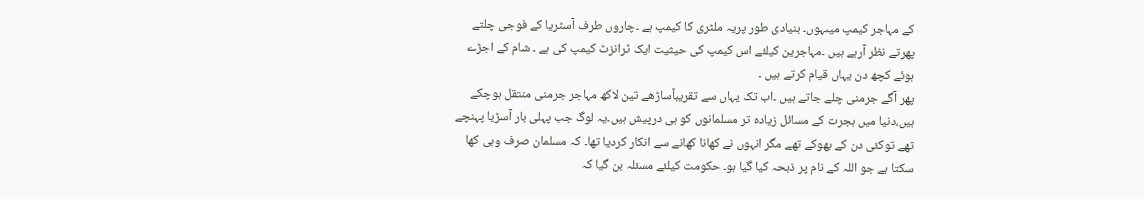کے مہاجر کیمپ میںہوں۔ بنیادی طور پریہ ملٹری کا کیمپ ہے ۔چاروں طرف آسٹریا کے فوجی چلتے پھرتے نظر آرہے ہیں ۔مہاجرین کیلئے اس کیمپ کی حیثیت ایک ٹرانزٹ کیمپ کی ہے ۔ شام کے اجڑے ہوئے کچھ دن یہاں قیام کرتے ہیں ۔
پھر آگے جرمنی چلے جاتے ہیں ۔اب تک یہاں سے تقریباًساڑھے تین لاکھ مہاجر جرمنی منتقل ہوچکے ہیں،دنیا میں ہجرت کے مسائل زیادہ تر مسلمانوں کو ہی درپیش ہیں۔یہ لوگ جب پہلی بار آسڑیا پہنچے تھے توکئی دن کے بھوکے تھے مگر انہوں نے کھانا کھانے سے انکار کردیا تھا۔ کہ مسلمان صرف وہی کھا سکتا ہے جو اللہ کے نام پر ذبحہ کیا گیا ہو۔ حکومت کیلئے مسئلہ بن گیا کہ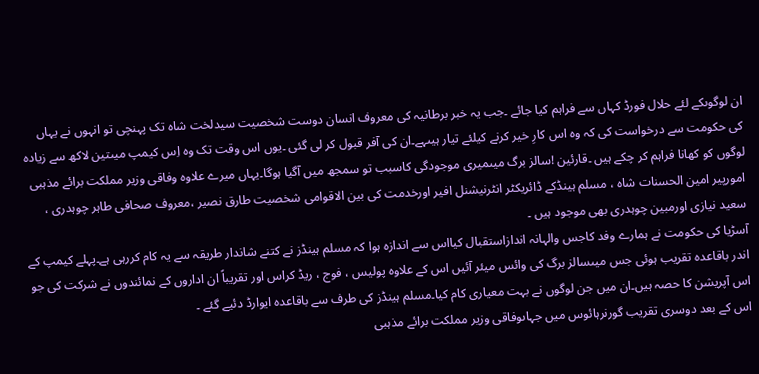ان لوگوںکے لئے حلال فورڈ کہاں سے فراہم کیا جائے ۔جب یہ خبر برطانیہ کی معروف انسان دوست شخصیت سیدلخت شاہ تک پہنچی تو انہوں نے یہاں کی حکومت سے درخواست کی کہ وہ اس کارِ خیر کرنے کیلئے تیار ہیںہے۔ان کی آفر قبول کر لی گئی ۔یوں اس وقت تک وہ اِس کیمپ میںتین لاکھ سے زیادہ لوگوں کو کھانا فراہم کر چکے ہیں ۔قارئین !سالز برگ میںمیری موجودگی کاسبب تو سمجھ میں آگیا ہوگا۔یہاں میرے علاوہ وفاقی وزیر مملکت برائے مذہبی امورپیر امین الحسنات شاہ ، مسلم ہینڈکے ڈائریکٹر انٹرنیشنل افیر اورخدمت کی بین الاقوامی شخصیت طارق نصیر ،معروف صحافی طاہر چوہدری ، سعید نیازی اورمبین چوہدری بھی موجود ہیں ۔
آسڑیا کی حکومت نے ہمارے وفد کاجس والہانہ اندازاستقبال کیااس سے اندازہ ہوا کہ مسلم ہینڈز نے کتنے شاندار طریقہ سے یہ کام کررہی ہے۔پہلے کیمپ کے اندر باقاعدہ تقریب ہوئی جس میںسالز برگ کی وائس میئر آئیں اس کے علاوہ پولیس ، فوج ، ریڈ کراس اور تقریباً ان اداروں کے نمائندوں نے شرکت کی جو اس آپریشن کا حصہ ہیں۔ان میں جن لوگوں نے بہت معیاری کام کیا۔مسلم ہینڈز کی طرف سے باقاعدہ ایوارڈ دئیے گئے ۔
اس کے بعد دوسری تقریب گورنرہائوس میں جہاںوفاقی وزیر مملکت برائے مذہبی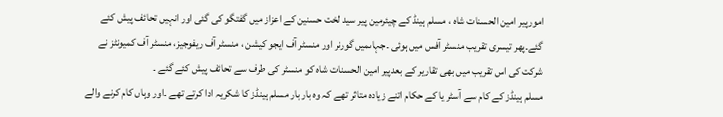امورپیر امین الحسنات شاہ ، مسلم ہینڈ کے چیئرمین پیر سید لخت حسنین کے اعزاز میں گفتگو کی گئی اور انہیں تحائف پیش کئے گئے۔پھر تیسری تقریب منسٹر آفس میں ہوئی ۔جہاںمیں گورنر اور منسٹر آف ایجو کیشن ، منسٹر آف ریفوجیز، منسٹر آف کمیونٹز نے شرکت کی اس تقریب میں بھی تقاریر کے بعدپیر امین الحسنات شاہ کو منسٹر کی طرف سے تحائف پیش کئے گئے ۔
مسلم ہینڈز کے کام سے آسٹر یا کے حکام اتنے زیادہ متاثر تھے کہ وہ بار بار مسلم ہینڈز کا شکریہ ادا کرتے تھے ۔اور وہاں کام کرنے والے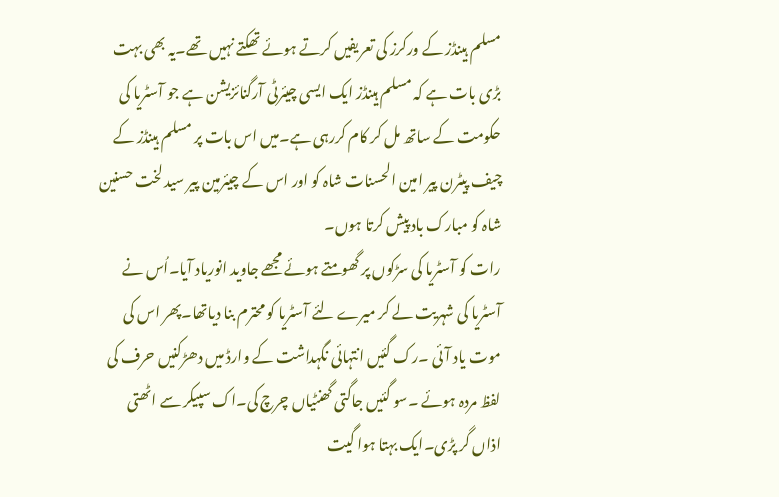مسلم ہینڈز کے ورکرز کی تعریفیں کرتے ہوئے تھکتے نہیں تھے۔یہ بھی بہت بڑی بات ہے کہ مسلم ہینڈز ایک ایسی چیئرٹی آرگنائزیشن ہے جو آسٹریا کی حکومت کے ساتھ مل کر کام کررہی ہے۔میں اس بات پر مسلم ہینڈز کے چیف پیٹرن پیر امین الحسنات شاہ کو اور اس کے چیئرمین پیر سید لخت حسنین شاہ کو مبارک باد پیش کرتا ہوں۔
رات کو آسٹریا کی سڑکوں پر گھومتے ہوئے مجھے جاوید انوریاد آیا۔اُس نے آسٹریا کی شہریت لے کر میرے لئے آسٹریا کو محترم بنا دیاتھا۔پھر اس کی موت یاد آئی ۔رک گئیں انتہائی نگہداشت کے وارڈ میں دھڑکنیں حرف کی لفظ مردہ ہوئے ۔سو گئیں جاگتی گھنٹیاں چرچ کی۔اک سپیکر سے اٹھتی اذاں گر پڑی۔ایک بہتا ہوا گیت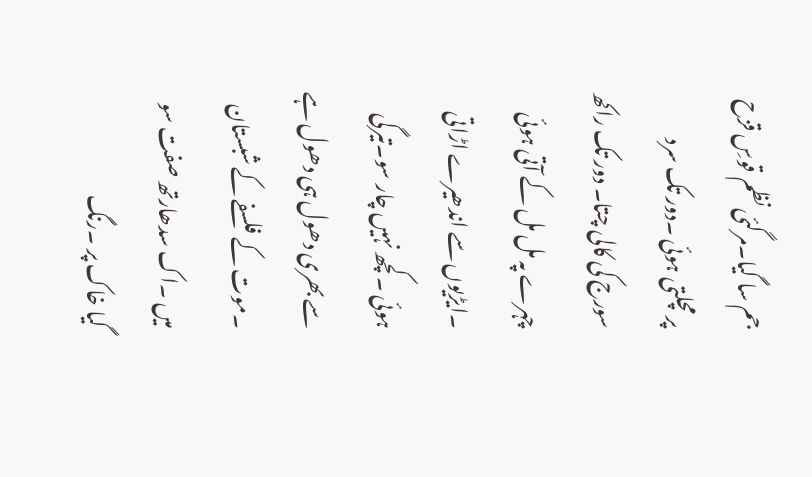جم سا گیا۔مرگئی نظم قوسِ قزح پر مچلتی ہوئی ۔دور تک سرد سورج کی کالی چتا۔ دور تک راکھ چہرے پہ مل مل کے آتی ہوئی ۔ایڑیوں سے اندھیرے اڑاتی ہوئی ۔کچھ نہیں چار سو۔تیرگی سے بھری دھول ہی دھول ہے ۔موت کے فلسفے کے شبستان میں ۔اک سدھارتھ صفت سو گیا خاک پر ۔رنگ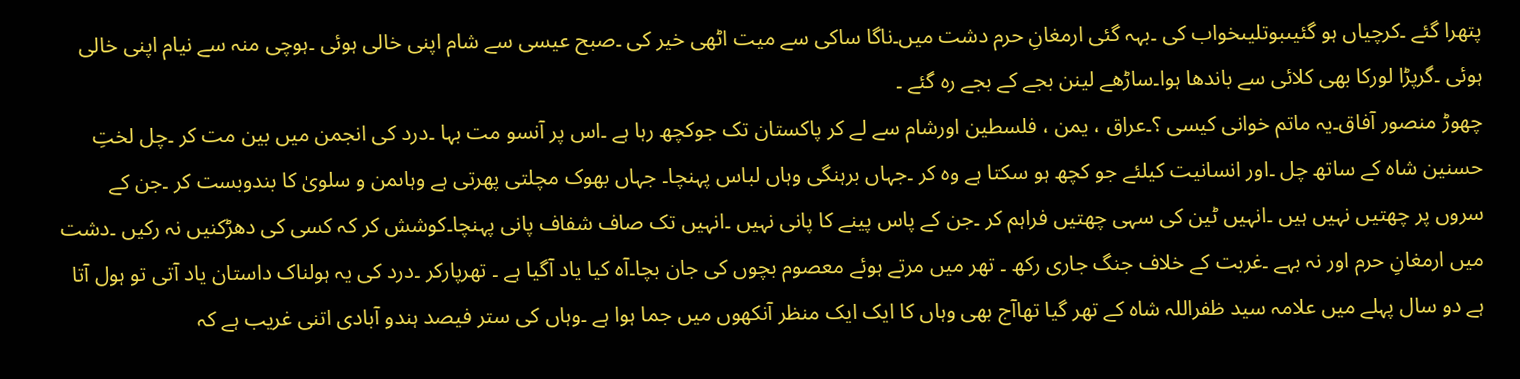پتھرا گئے ۔کرچیاں ہو گئیںبوتلیںخواب کی ۔بہہ گئی ارمغانِ حرم دشت میں۔ناگا ساکی سے میت اٹھی خیر کی ۔صبح عیسی سے شام اپنی خالی ہوئی ۔ہوچی منہ سے نیام اپنی خالی ہوئی ۔گرپڑا لورکا بھی کلائی سے باندھا ہوا۔ساڑھے لینن بجے کے بجے رہ گئے ۔
چھوڑ منصور آفاق۔یہ ماتم خوانی کیسی ؟۔عراق ، یمن ، فلسطین اورشام سے لے کر پاکستان تک جوکچھ رہا ہے ۔اس پر آنسو مت بہا ۔درد کی انجمن میں بین مت کر ۔چل لختِ حسنین شاہ کے ساتھ چل ۔اور انسانیت کیلئے جو کچھ ہو سکتا ہے وہ کر ۔جہاں برہنگی وہاں لباس پہنچا۔ جہاں بھوک مچلتی پھرتی ہے وہاںمن و سلویٰ کا بندوبست کر ۔جن کے سروں پر چھتیں نہیں ہیں ۔انہیں ٹین کی سہی چھتیں فراہم کر ۔جن کے پاس پینے کا پانی نہیں ۔انہیں تک صاف شفاف پانی پہنچا۔کوشش کر کہ کسی کی دھڑکنیں نہ رکیں ۔دشت میں ارمغانِ حرم اور نہ بہے ۔غربت کے خلاف جنگ جاری رکھ ۔ تھر میں مرتے ہوئے معصوم بچوں کی جان بچا۔آہ کیا یاد آگیا ہے ۔ تھرپارکر ۔درد کی یہ ہولناک داستان یاد آتی تو ہول آتا ہے دو سال پہلے میں علامہ سید ظفراللہ شاہ کے تھر گیا تھاآج بھی وہاں کا ایک ایک منظر آنکھوں میں جما ہوا ہے ۔وہاں کی ستر فیصد ہندو آبادی اتنی غریب ہے کہ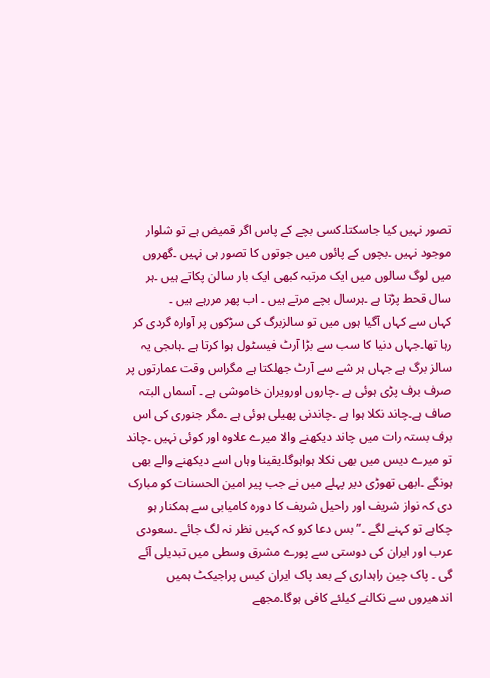تصور نہیں کیا جاسکتا۔کسی بچے کے پاس اگر قمیض ہے تو شلوار موجود نہیں ۔بچوں کے پائوں میں جوتوں کا تصور ہی نہیں ۔گھروں میں لوگ سالوں میں ایک مرتبہ کبھی ایک بار سالن پکاتے ہیں ۔ہر سال قحط پڑتا ہے ۔ہرسال بچے مرتے ہیں ۔ اب پھر مررہے ہیں ۔
کہاں سے کہاں آگیا ہوں میں تو سالزبرگ کی سڑکوں پر آوارہ گردی کر رہا تھا۔جہاں دنیا کا سب سے بڑا آرٹ فیسٹول ہوا کرتا ہے ۔ہاںجی یہ سالز برگ ہے جہاں ہر شے سے آرٹ جھلکتا ہے مگراس وقت عمارتوں پر صرف برف پڑی ہوئی ہے ۔چاروں اورویران خاموشی ہے ۔ آسماں البتہ صاف ہے۔چاند نکلا ہوا ہے ۔چاندنی پھیلی ہوئی ہے ۔مگر جنوری کی اس برف بستہ رات میں چاند دیکھنے والا میرے علاوہ اور کوئی نہیں ۔چاند تو میرے دیس میں بھی نکلا ہواہوگا۔یقینا وہاں اسے دیکھنے والے بھی ہونگے ۔ابھی تھوڑی دیر پہلے میں نے جب پیر امین الحسنات کو مبارک دی کہ نواز شریف اور راحیل شریف کا دورہ کامیابی سے ہمکنار ہو چکاہے تو کہنے لگے ۔”بس دعا کرو کہ کہیں نظر نہ لگ جائے ۔سعودی عرب اور ایران کی دوستی سے پورے مشرق وسطی میں تبدیلی آئے گی ۔ پاک چین راہداری کے بعد پاک ایران کیس پراجیکٹ ہمیں اندھیروں سے نکالنے کیلئے کافی ہوگا۔مجھے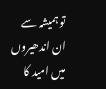تو ہمیشہ سے ان اندھیروں میں امید کا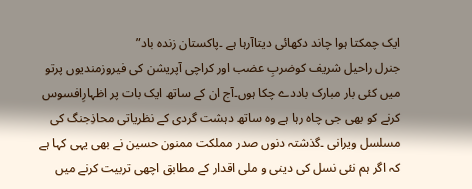ایک چمکتا ہوا چاند دکھائی دیتاآرہا ہے ۔پاکستان زندہ باد”
جنرل راحیل شریف کوضربِ عضب اور کراچی آپریشن کی فیروزمندیوں پرتو میں کئی بار مبارک باددے چکا ہوں۔آج ان کے ساتھ ایک بات پر اظہارِافسوس کرنے کو بھی جی چاہ رہا ہے وہ ساتھ دہشت گردی کے نظریاتی محاذِجنگ کی مسلسل ویرانی ۔گذشتہ دنوں صدر مملکت ممنون حسین نے بھی یہی کہا ہے کہ اگر ہم نئی نسل کی دینی و ملی اقدار کے مطابق اچھی تربیت کرنے میں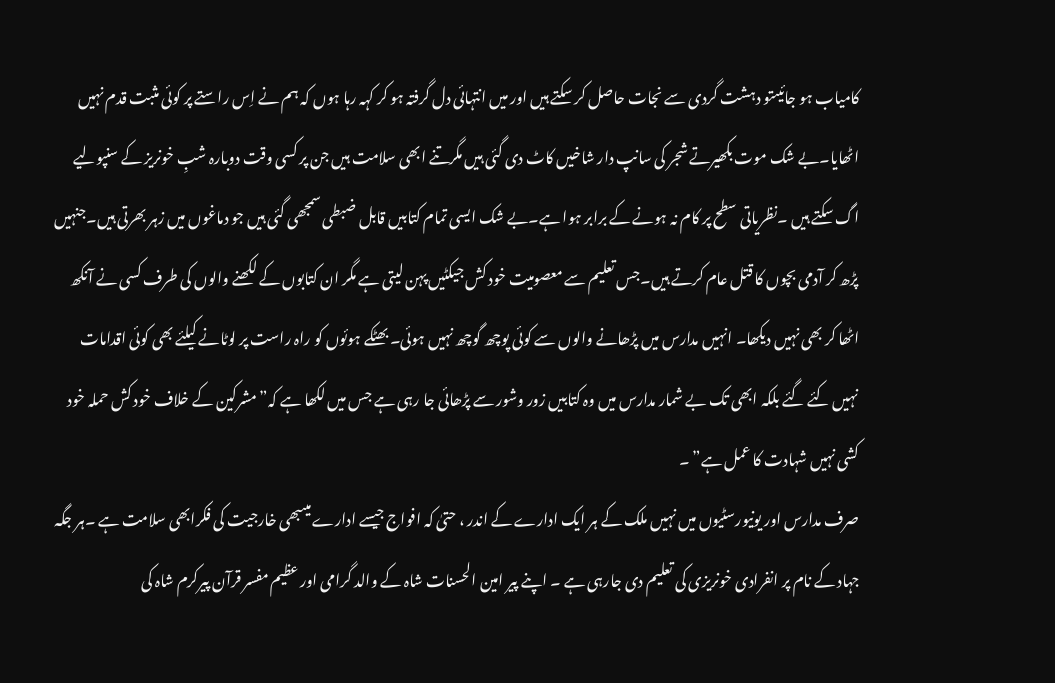کامیاب ہو جائیںتو دہشت گردی سے نجات حاصل کر سکتے ہیں اور میں انتہائی دل گرفتہ ہو کر کہہ رہا ہوں کہ ہم نے اِس راستے پر کوئی مثبت قدم نہیں اٹھایا۔بے شک موت بکھیرتے شجر کی سانپ دار شاخیں کاٹ دی گئی ہیں مگرتنے ابھی سلامت ہیں جن پر کسی وقت دوبارہ شبِ خونریز کے سنپولیے اگ سکتے ہیں ۔نظریاتی سطح پر کام نہ ہونے کے برابر ہوا ہے۔بے شک ایسی تمام کتابیں قابل ضبطی سمجھی گئی ہیں جو دماغوں میں زہر بھرتی ہیں۔جنہیں پڑھ کر آدمی بچوں کا قتل عام کرتے ہیں۔جس تعلیم سے معصومیت خود کش جیکٹیں پہن لیتی ہے مگر ان کتابوں کے لکھنے والوں کی طرف کسی نے آنکھ اٹھا کر بھی نہیں دیکھا۔ انہیں مدارس میں پڑھانے والوں سے کوئی پوچھ گوچھ نہیں ہوئی۔ بھٹکے ہوئوں کو راہ راست پر لوٹانے کیلئے بھی کوئی اقدامات نہیں کئے گئے بلکہ ابھی تک بے شمار مدارس میں وہ کتابیں زور وشور سے پڑھائی جا رہی ہے جس میں لکھا ہے کہ” مشرکین کے خلاف خود کش حملہ خود کشی نہیں شہادت کا عمل ہے” ۔
صرف مدارس اور یونیورسٹیوں میں نہیں ملک کے ہر ایک ادارے کے اندر ، حتیٰ کہ افواج جیسے ادارے میںبھی خارجیت کی فکرابھی سلامت ہے ۔ہر جگہ جہاد کے نام پر انفرادی خونریزی کی تعلیم دی جارہی ہے ۔ اپنے پیر امین الحسنات شاہ کے والد گرامی اور عظیم مفسر قرآن پیرکرم شاہ کی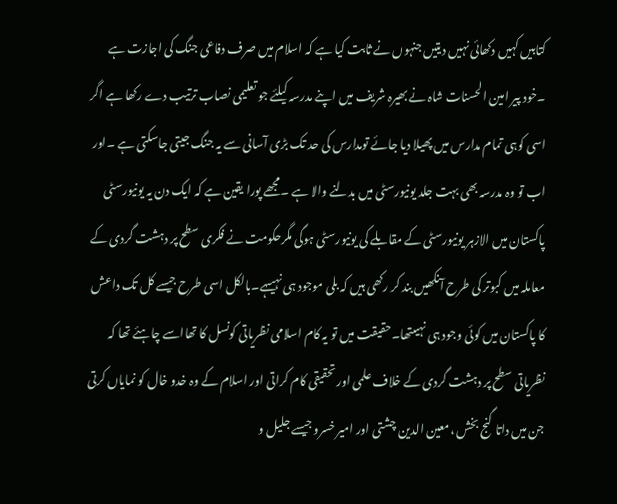کتابیں کہیں دکھائی نہیں دیتیں جنہوں نے ثابت کیا ہے کہ اسلام میں صرف دفاعی جنگ کی اجازت ہے ۔خود پیر امین الحسنات شاہ نے بھیرہ شریف میں اپنے مدرسہ کیلئے جو تعلیمی نصاب ترتیب دے رکھا ہے اگر اسی کوہی تمام مدارس میں پھیلا دیا جائے تومدارس کی حد تک بڑی آسانی سے یہ جنگ جیتی جاسکتی ہے ۔اور اب تو وہ مدرسہ بھی بہت جلد یونیورسٹی میں بدلنے والا ہے ۔مجھے پورا یقین ہے کہ ایک دن یہ یونیورسٹی پاکستان میں الازہر یونیورسٹی کے مقابلے کی یونیورسٹی ہوگی مگرحکومت نے فکری سطح پر دہشت گردی کے معاملہ میں کبوتر کی طرح آنکھیں بند کر رکھی ہیں کہ بلی موجود ہی نہیںہے۔بالکل اسی طرح جیسے کل تک داعش کا پاکستان میں کوئی وجود ہی نہیںتھا۔حقیقت میں تو یہ کام اسلامی نظریاتی کونسل کا تھااسے چاہئے تھا کہ نظریاتی سطح پر دہشت گردی کے خلاف علمی اور تحقیقی کام کراتی اور اسلام کے وہ خدو خال کو نمایاں کرتی جن میں داتا گنج بخش ،معین الدین چشتی اور امیر خسرو جیسے جلیل و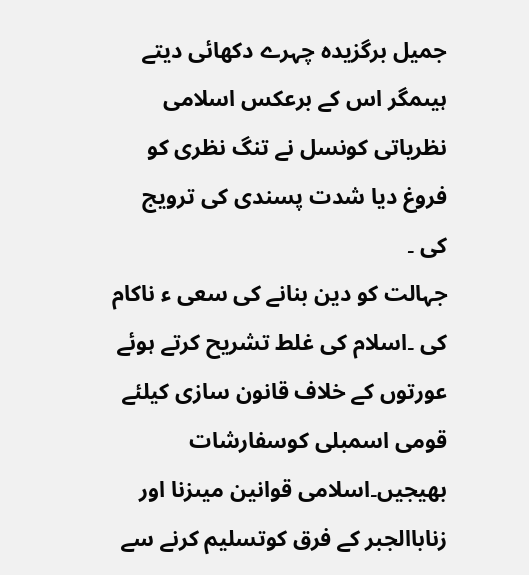جمیل برگزیدہ چہرے دکھائی دیتے ہیںمگر اس کے برعکس اسلامی نظریاتی کونسل نے تنگ نظری کو فروغ دیا شدت پسندی کی ترویج کی ۔
جہالت کو دین بنانے کی سعی ء ناکام کی ۔اسلام کی غلط تشریح کرتے ہوئے عورتوں کے خلاف قانون سازی کیلئے قومی اسمبلی کوسفارشات بھیجیں۔اسلامی قوانین میںزنا اور زناباالجبر کے فرق کوتسلیم کرنے سے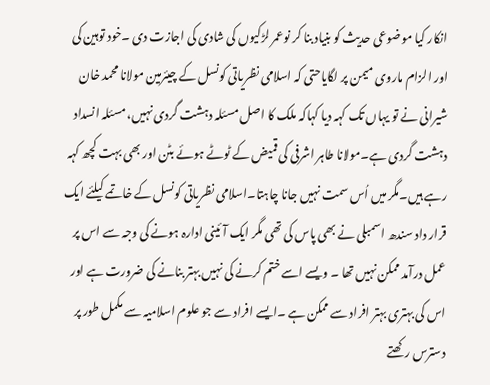انکار کیا موضوعی حدیث کو بنیاد بنا کر نوعمر لڑکیوں کی شادی کی اجازت دی ۔خود توہین کی اور الزام ماروی میمن پر لگایاحتی کہ اسلامی نظریاتی کونسل کے چیئرمین مولانا محمد خان شیرانی نے تو یہاں تک کہہ دیا کہاکہ ملک کا اصل مسئلہ دہشت گردی نہیں، مسئلہ انسداد دہشت گردی ہے۔مولانا طاہر اشرفی کی قمیض کے ٹوٹے ہوئے بٹن اور بھی بہت کچھ کہہ رہے ہیں۔مگر میں اُس سمت نہیں جانا چاہتا۔اسلامی نظریاتی کونسل کے خاتمے کیلئے ایک قرار داد سندھ اسمبلی نے بھی پاس کی تھی مگر ایک آئینی ادارہ ہونے کی وجہ سے اس پر عمل درآمد ممکن نہیں تھا ۔ ویسے اسے ختم کرنے کی نہیں بہتر بنانے کی ضرورت ہے اور اس کی بہتری بہتر افراد سے ممکن ہے ۔ایسے افراد سے جو علوم اسلامیہ سے مکمل طور پر دسترس رکھتے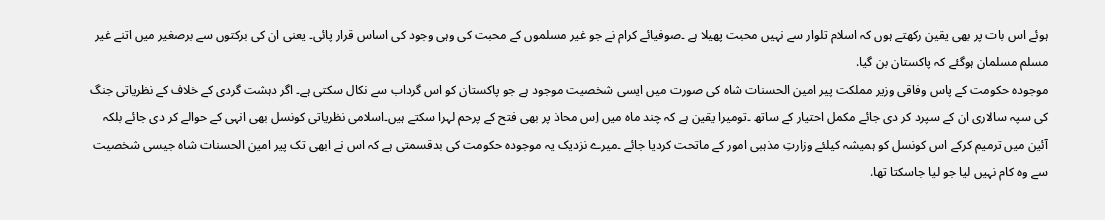ہوئے اس بات پر بھی یقین رکھتے ہوں کہ اسلام تلوار سے نہیں محبت پھیلا ہے ۔صوفیائے کرام نے جو غیر مسلموں کے محبت کی وہی وجود کی اساس قرار پائی۔ یعنی ان کی برکتوں سے برصغیر میں اتنے غیر مسلم مسلمان ہوگئے کہ پاکستان بن گیا.
موجودہ حکومت کے پاس وفاقی وزیر مملکت پیر امین الحسنات شاہ کی صورت میں ایسی شخصیت موجود ہے جو پاکستان کو اس گرداب سے نکال سکتی ہے۔ اگر دہشت گردی کے خلاف کے نظریاتی جنگ کی سپہ سالاری ان کے سپرد کر دی جائے مکمل احتیار کے ساتھ ۔تومیرا یقین ہے کہ چند ماہ میں اِس محاذ پر بھی فتح کے پرحم لہرا سکتے ہیں۔اسلامی نظریاتی کونسل بھی انہی کے حوالے کر دی جائے بلکہ آئین میں ترمیم کرکے اس کونسل کو ہمیشہ کیلئے وزارتِ مذہبی امور کے ماتحت کردیا جائے ۔میرے نزدیک یہ موجودہ حکومت کی بدقسمتی ہے کہ اس نے ابھی تک پیر امین الحسنات شاہ جیسی شخصیت سے وہ کام نہیں لیا جو لیا جاسکتا تھا.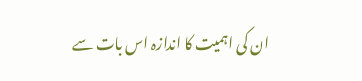ان کی اہمیت کا اندازہ اس بات سے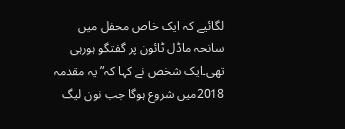لگائیے کہ ایک خاص محفل میں سانحہ ماڈل ٹائون پر گفتگو ہورہی تھی۔ایک شخص نے کہا کہ” یہ مقدمہ 2018میں شروع ہوگا جب نون لیگ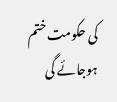کی حکومت ختم ہوجائے گی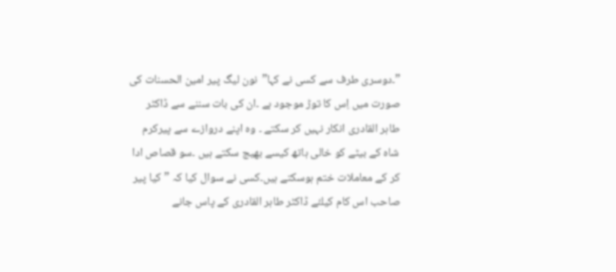”۔دوسری طرف سے کسی نے کہا”نون لیگ پیر امین الحسنات کی صورت میں اِس کا توڑ موجود ہے ۔ان کی بات سننے سے ڈاکٹر طاہر القادری انکار نہیں کر سکتے ۔ وہ اپنے دروازے سے پیرکرم شاہ کے بیٹے کو خالی ہاتھ کیسے بھیج سکتے ہیں ۔سو قصاص ادا کر کے معاملات ختم ہوسکتے ہیں۔کسی نے سوال کیا کہ ”کیا پیر صاحب اس کام کیلئے ڈاکٹر طاہر القادری کے پاس جانے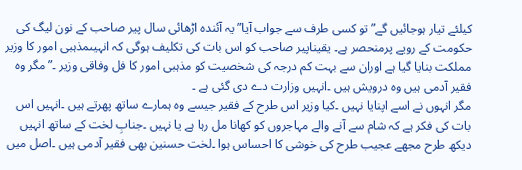کیلئے تیار ہوجائیں گے” تو کسی طرف سے جواب آیا” یہ آئندہ اڑھائی سال پیر صاحب کے نون لیگ کی حکومت کے رویے پرمنحصر ہے۔ یقیناپیر صاحب کو اس بات کی تکلیف ہوگی کہ انہیںمذہبی امور کا وزیر مملکت بنایا گیا ہے اوران سے بہت کم درجہ کی شخصیت کو مذہبی امور کا فل وفاقی وزیر ۔”مگر وہ فقیر آدمی ہیں وہ درویش ہیں ۔انہیں وزارت دے دی گئی ہے ۔
مگر انہوں نے اسے اپنایا نہیں ۔کیا وزیر اس طرح کے فقیر جیسے وہ ہمارے ساتھ پھرتے ہیں ۔انہیں اس بات کی فکر ہے کہ شام سے آنے والے مہاجروں کو کھانا مل رہا ہے یا نہیں ۔جنابِ لخت کے ساتھ انہیں دیکھ طرح مجھے عجیب طرح کی خوشی کا احساس ہوا ۔لخت حسنین بھی فقیر آدمی ہیں ۔اصل میں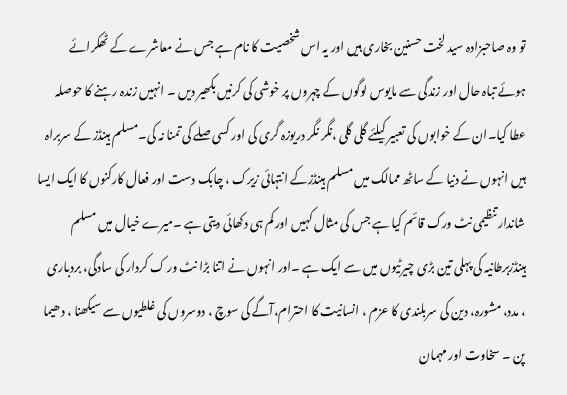تو وہ صاحبزادہ سید لخت حسنین بخاری ہیں اور یہ اس شخصیت کا نام ہے جس نے معاشرے کے ٹھکرائے ہوئے تباہ حال اور زندگی سے مایوس لوگوں کے چہروں پر خوشی کی کرنیں بکھیر دیں ۔ انہیں زندہ رہنے کا حوصلہ عطا کیا۔ان کے خوابوں کی تعبیر کیلئے گلی گلی ،نگر نگر دریوزہ گری کی اور کسی صلے کی تمنا نہ کی۔مسلم ہینڈز کے سربراہ ہیں انہوں نے دنیا کے ساٹھ ممالک میں مسلم ہینڈزکے انتہائی زیرک ، چابک دست اور فعال کارکنوں کا ایک ایسا شاندار تنظیمی نٹ ورک قائم کیا ہے جس کی مثال کہیں اور کم ہی دکھائی دیتی ہے ۔میرے خیال میں مسلم ہینڈزبرطانیہ کی پہلی تین بڑی چیرٹیوں میں سے ایک ہے ۔اور انہوں نے اتنا بڑا نٹ ور ک کردار کی سادگی، بردباری ، مدد، مشورہ، دین کی سربلندی کا عزم ، انسانیت کا احترام،آگے کی سوچ ، دوسروں کی غلطیوں سے سیکھنا ، دھیما پن ۔ سخاوت اور مہمان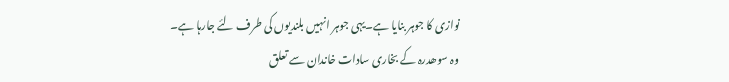نوازی کا جوہر بنایا ہے۔یہی جوہر انہیں بلندیوں کی طرف لئے جارہا ہے۔
وہ سوھدرہ کے بخاری سادات خاندان سے تعلق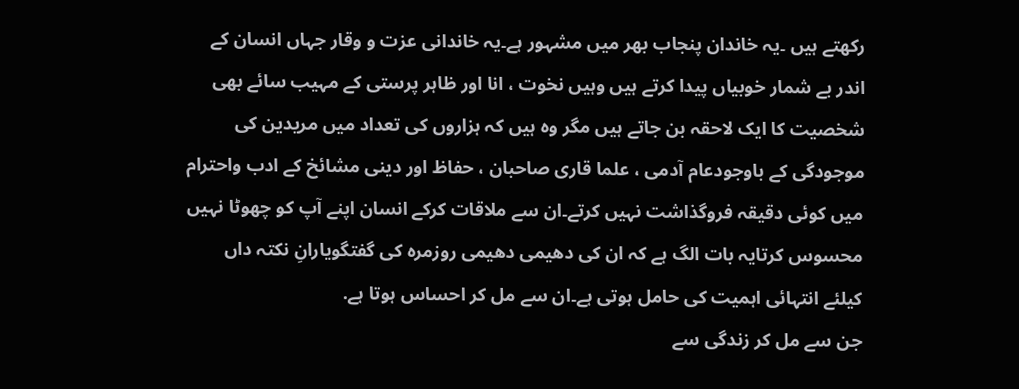رکھتے ہیں ۔یہ خاندان پنجاب بھر میں مشہور ہے۔یہ خاندانی عزت و وقار جہاں انسان کے اندر بے شمار خوبیاں پیدا کرتے ہیں وہیں نخوت ، انا اور ظاہر پرستی کے مہیب سائے بھی شخصیت کا ایک لاحقہ بن جاتے ہیں مگر وہ ہیں کہ ہزاروں کی تعداد میں مریدین کی موجودگی کے باوجودعام آدمی ، علما قاری صاحبان ، حفاظ اور دینی مشائخ کے ادب واحترام میں کوئی دقیقہ فروگذاشت نہیں کرتے۔ان سے ملاقات کرکے انسان اپنے آپ کو چھوٹا نہیں محسوس کرتایہ بات الگ ہے کہ ان کی دھیمی دھیمی روزمرہ کی گفتگویارانِ نکتہ داں کیلئے انتہائی اہمیت کی حامل ہوتی ہے۔ان سے مل کر احساس ہوتا ہے.
جن سے مل کر زندگی سے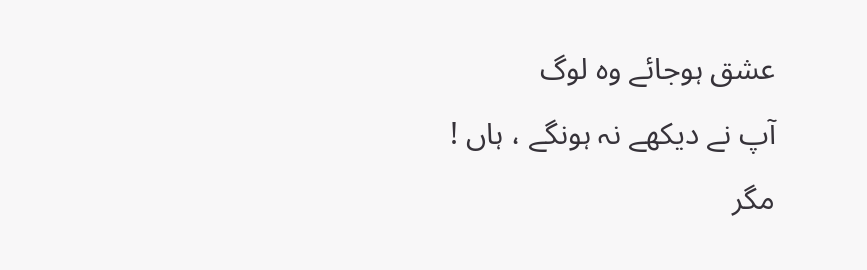عشق ہوجائے وہ لوگ
آپ نے دیکھے نہ ہونگے ، ہاں ! مگر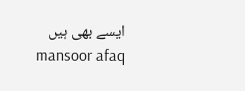ایسے بھی ہیں
mansoor afaq